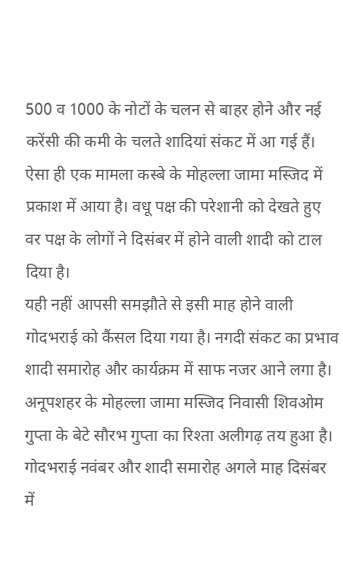500 व 1000 के नोटों के चलन से बाहर होने और नई करेंसी की कमी के चलते शादियां संकट में आ गई हैं। ऐसा ही एक मामला कस्बे के मोहल्ला जामा मस्जिद में प्रकाश में आया है। वधू पक्ष की परेशानी को देखते हुए वर पक्ष के लोगों ने दिसंबर में होने वाली शादी को टाल दिया है।
यही नहीं आपसी समझौते से इसी माह होने वाली गोदभराई को कैंसल दिया गया है। नगदी संकट का प्रभाव शादी समारोह और कार्यक्रम में साफ नजर आने लगा है। अनूपशहर के मोहल्ला जामा मस्जिद निवासी शिवओम गुप्ता के बेटे सौरभ गुप्ता का रिश्ता अलीगढ़ तय हुआ है।
गोदभराई नवंबर और शादी समारोह अगले माह दिसंबर में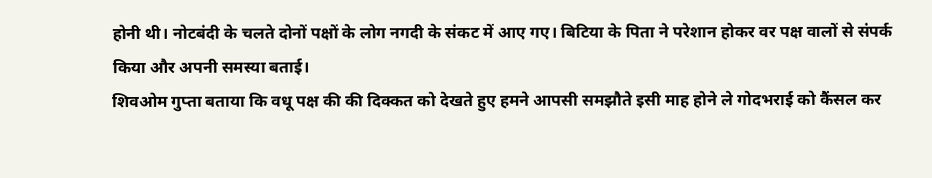होनी थी। नोटबंदी के चलते दोनों पक्षों के लोग नगदी के संकट में आए गए। बिटिया के पिता ने परेशान होकर वर पक्ष वालों से संपर्क किया और अपनी समस्या बताई।
शिवओम गुप्ता बताया कि वधू पक्ष की की दिक्कत को देखते हुए हमने आपसी समझौते इसी माह होने ले गोदभराई को कैंसल कर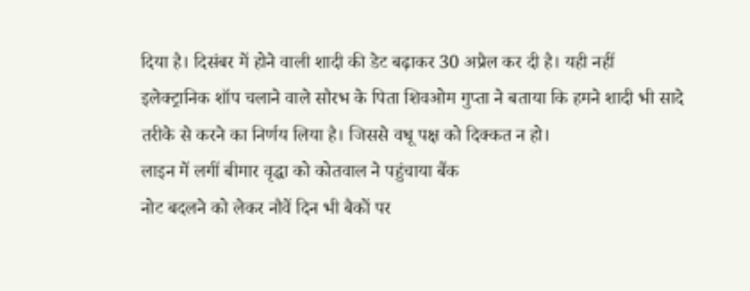दिया है। दिसंबर में होने वाली शादी की डेट बढ़ाकर 30 अप्रैल कर दी है। यही नहीं इलेक्ट्रानिक शॉप चलाने वाले सौरभ के पिता शिवओम गुप्ता ने बताया कि हमने शादी भी सादे तरीके से करने का निर्णय लिया है। जिससे वधू पक्ष को दिक्कत न हो।
लाइन में लगीं बीमार वृद्धा को कोतवाल ने पहुंचाया बैंक
नोट बदलने को लेकर नौवें दिन भी बैकों पर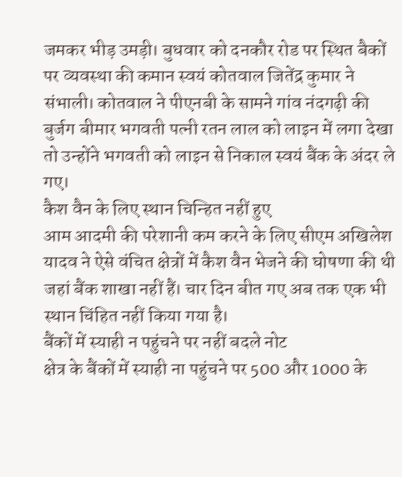जमकर भीड़ उमड़ी। बुधवार को दनकौर रोड पर स्थित बैकों पर व्यवस्था की कमान स्वयं कोतवाल जितेंद्र कुमार ने संभाली। कोतवाल ने पीएनबी के सामने गांव नंदगढ़ी की बुर्जग बीमार भगवती पत्नी रतन लाल को लाइन में लगा देखा तो उन्होंने भगवती को लाइन से निकाल स्वयं बैंक के अंदर ले गए।
कैश वैन के लिए स्थान चिन्हित नहीं हुए
आम आदमी की परेशानी कम करने के लिए सीएम अखिलेश यादव ने ऐसे वंचित क्षेत्रों में कैश वैन भेजने की घोषणा की थी जहां बैंक शाखा नहीं हैं। चार दिन बीत गए अब तक एक भी स्थान चिंहित नहीं किया गया है।
बैंकों में स्याही न पहुंचने पर नहीं बदले नोट
क्षेत्र के बैंकों में स्याही ना पहुंचने पर 500 और 1000 के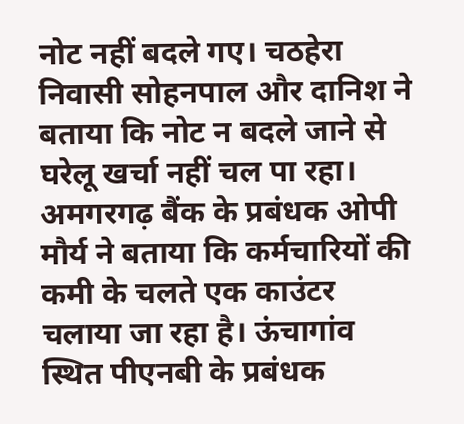नोट नहीं बदले गए। चठहेरा निवासी सोहनपाल और दानिश ने बताया कि नोट न बदले जाने से घरेलू खर्चा नहीं चल पा रहा। अमगरगढ़ बैंक के प्रबंधक ओपी मौर्य ने बताया कि कर्मचारियों की कमी के चलते एक काउंटर चलाया जा रहा है। ऊंचागांव स्थित पीएनबी के प्रबंधक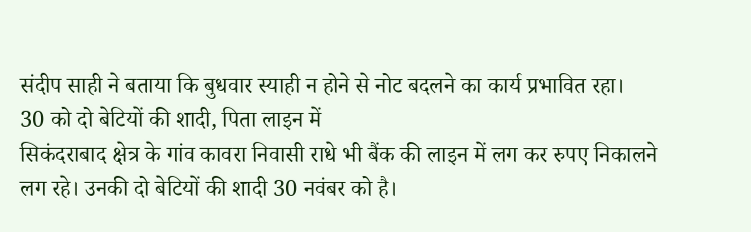संदीप साही ने बताया कि बुधवार स्याही न होने से नोट बदलने का कार्य प्रभावित रहा।
30 को दो बेटियों की शादी, पिता लाइन में
सिकंदराबाद क्षेत्र के गांव कावरा निवासी राधे भी बैंक की लाइन में लग कर रुपए निकालने लग रहे। उनकी दो बेटियों की शादी 30 नवंबर को है।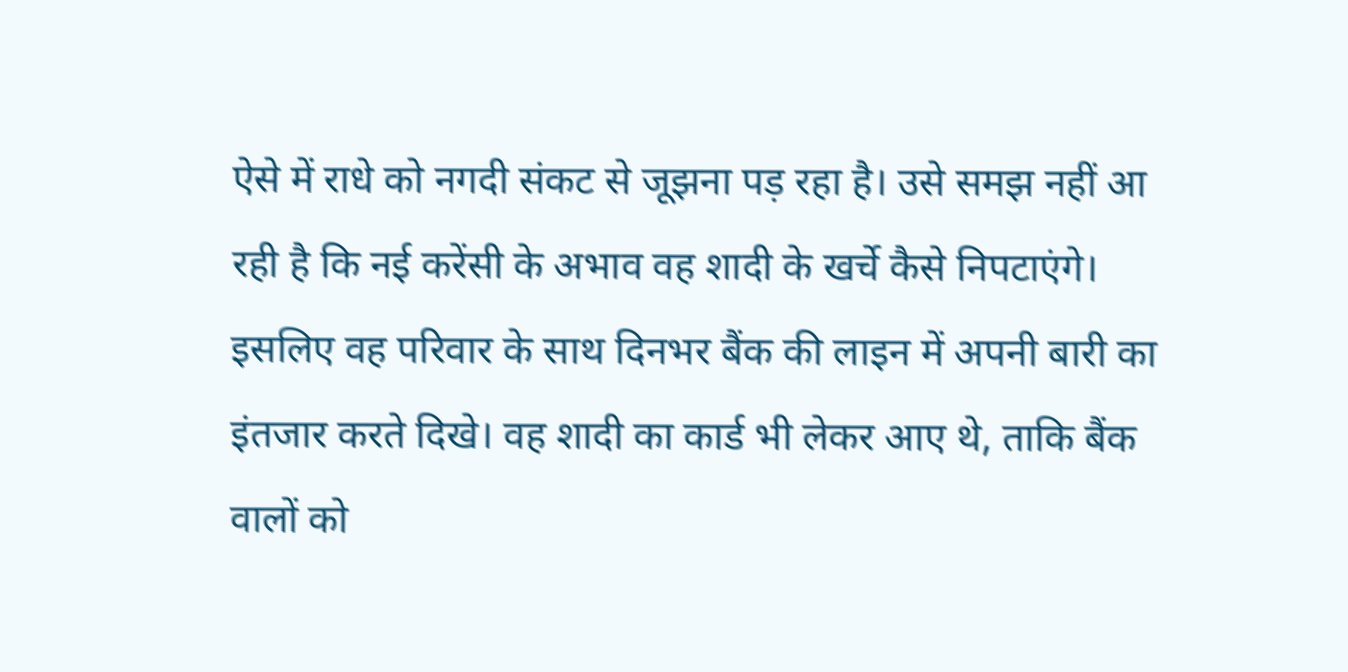ऐसे में राधे को नगदी संकट से जूझना पड़ रहा है। उसे समझ नहीं आ रही है कि नई करेंसी के अभाव वह शादी के खर्चे कैसे निपटाएंगे।
इसलिए वह परिवार के साथ दिनभर बैंक की लाइन में अपनी बारी का इंतजार करते दिखे। वह शादी का कार्ड भी लेकर आए थे, ताकि बैंक वालों को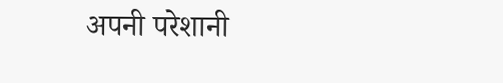अपनी परेशानी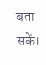बता सकें।